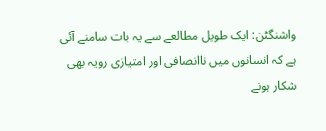واشنگٹن: ایک طویل مطالعے سے یہ بات سامنے آئی ہے کہ انسانوں میں ناانصافی اور امتیازی رویہ بھی شکار ہونے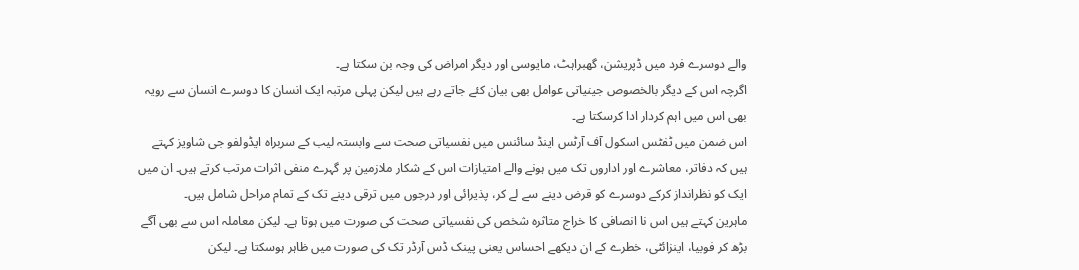والے دوسرے فرد میں ڈپریشن، گھبراہٹ، مایوسی اور دیگر امراض کی وجہ بن سکتا ہے۔
اگرچہ اس کے دیگر بالخصوص جینیاتی عوامل بھی بیان کئے جاتے رہے ہیں لیکن پہلی مرتبہ ایک انسان کا دوسرے انسان سے رویہ بھی اس میں اہم کردار ادا کرسکتا ہے۔
اس ضمن میں ٹفٹس اسکول آف آرٹس اینڈ سائنس میں نفسیاتی صحت سے وابستہ لیب کے سربراہ ایڈولفو جی شاویز کہتے ہیں کہ دفاتر، معاشرے اور اداروں تک میں ہونے والے امتیازات اس کے شکار ملازمین پر گہرے منفی اثرات مرتب کرتے ہیں۔ ان میں ایک کو نظرانداز کرکے دوسرے کو قرض دینے سے لے کر، پذیرائی اور درجوں میں ترقی دینے تک کے تمام مراحل شامل ہیں۔
ماہرین کہتے ہیں اس نا انصافی کا خراج متاثرہ شخص کی نفسیاتی صحت کی صورت میں ہوتا ہے۔ لیکن معاملہ اس سے بھی آگے بڑھ کر فوبیا، اینزائٹی، خطرے کے ان دیکھے احساس یعنی پینک ڈس آرڈر تک کی صورت میں ظاہر ہوسکتا ہے۔ لیکن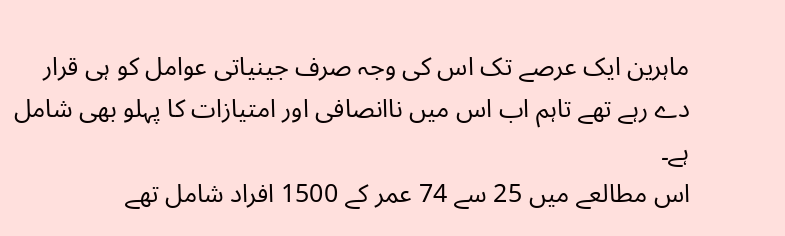ماہرین ایک عرصے تک اس کی وجہ صرف جینیاتی عوامل کو ہی قرار دے رہے تھے تاہم اب اس میں ناانصافی اور امتیازات کا پہلو بھی شامل ہے۔
اس مطالعے میں 25 سے 74 عمر کے 1500 افراد شامل تھے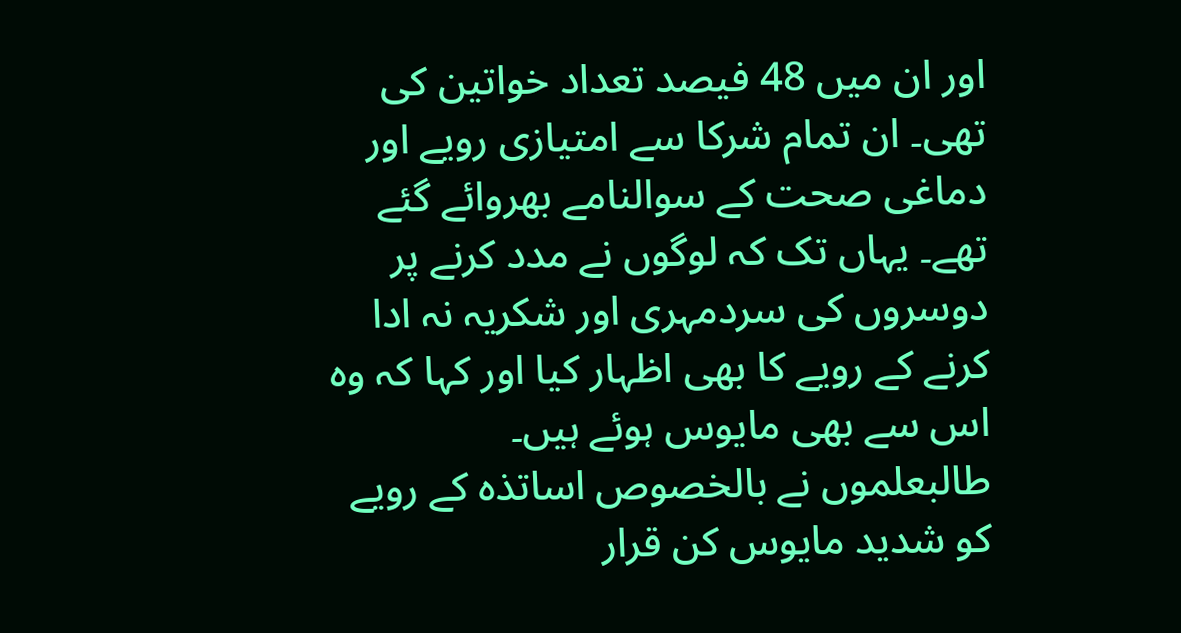اور ان میں 48 فیصد تعداد خواتین کی تھی۔ ان تمام شرکا سے امتیازی رویے اور دماغی صحت کے سوالنامے بھروائے گئے تھے۔ یہاں تک کہ لوگوں نے مدد کرنے پر دوسروں کی سردمہری اور شکریہ نہ ادا کرنے کے رویے کا بھی اظہار کیا اور کہا کہ وہ اس سے بھی مایوس ہوئے ہیں۔
طالبعلموں نے بالخصوص اساتذہ کے رویے کو شدید مایوس کن قرار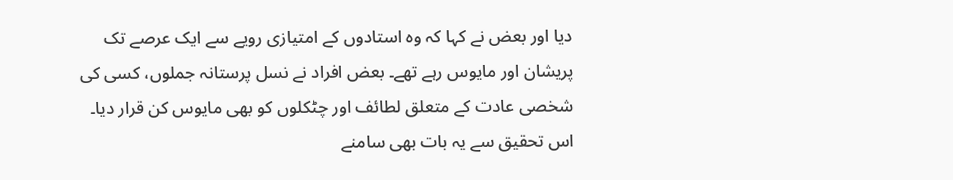دیا اور بعض نے کہا کہ وہ استادوں کے امتیازی رویے سے ایک عرصے تک پریشان اور مایوس رہے تھے۔ بعض افراد نے نسل پرستانہ جملوں، کسی کی شخصی عادت کے متعلق لطائف اور چٹکلوں کو بھی مایوس کن قرار دیا۔
اس تحقیق سے یہ بات بھی سامنے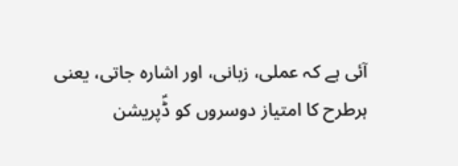آئی ہے کہ عملی، زبانی، اور اشارہ جاتی، یعنی ہرطرح کا امتیاز دوسروں کو ڈؑپریشن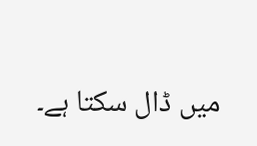میں ڈال سکتا ہے۔